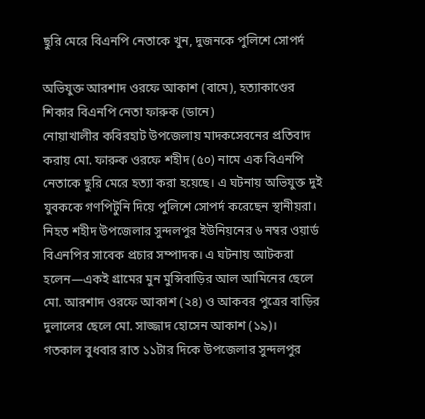ছুরি মেরে বিএনপি নেতাকে খুন, দুজনকে পুলিশে সোপর্দ

অভিযুক্ত আরশাদ ওরফে আকাশ (বামে), হত্যাকাণ্ডের শিকার বিএনপি নেতা ফারুক (ডানে)
নোয়াখালীর কবিরহাট উপজেলায় মাদকসেবনের প্রতিবাদ করায় মো. ফারুক ওরফে শহীদ (৫০) নামে এক বিএনপি নেতাকে ছুরি মেরে হত্যা করা হয়েছে। এ ঘটনায় অভিযুক্ত দুই যুবককে গণপিটুনি দিয়ে পুলিশে সোপর্দ করেছেন স্থানীয়রা।
নিহত শহীদ উপজেলার সুন্দলপুর ইউনিয়নের ৬ নম্বর ওয়ার্ড বিএনপির সাবেক প্রচার সম্পাদক। এ ঘটনায় আটকরা হলেন—একই গ্রামের মুন মুন্সিবাড়ির আল আমিনের ছেলে মো. আরশাদ ওরফে আকাশ (২৪) ও আকবর পুত্রের বাড়ির দুলালের ছেলে মো. সাজ্জাদ হোসেন আকাশ (১৯)।
গতকাল বুধবার রাত ১১টার দিকে উপজেলার সুন্দলপুর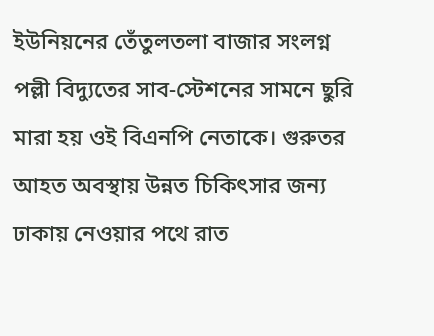ইউনিয়নের তেঁতুলতলা বাজার সংলগ্ন পল্লী বিদ্যুতের সাব-স্টেশনের সামনে ছুরি মারা হয় ওই বিএনপি নেতাকে। গুরুতর আহত অবস্থায় উন্নত চিকিৎসার জন্য ঢাকায় নেওয়ার পথে রাত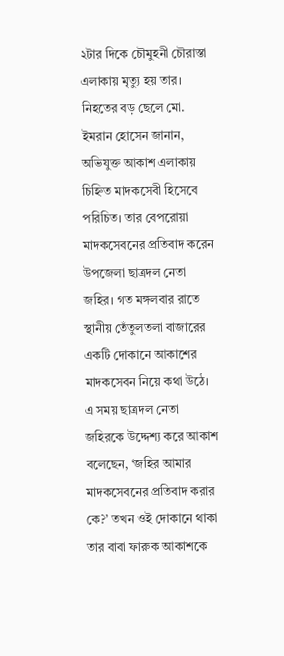২টার দিকে চৌমুহনী চৌরাস্তা এলাকায় মৃত্যু হয় তার।
নিহতের বড় ছেলে মো. ইমরান হোসেন জানান, অভিযুক্ত আকাশ এলাকায় চিহ্নিত মাদকসেবী হিসেবে পরিচিত। তার বেপরোয়া মাদকসেবনের প্রতিবাদ করেন উপজেলা ছাত্রদল নেতা জহির। গত মঙ্গলবার রাতে স্থানীয় তেঁতুলতলা বাজারের একটি দোকানে আকাশের মাদকসেবন নিয়ে কথা উঠে। এ সময় ছাত্রদল নেতা জহিরকে উদ্দেশ্য করে আকাশ বলেছেন, ‘জহির আমার মাদকসেবনের প্রতিবাদ করার কে?’ তখন ওই দোকানে থাকা তার বাবা ফারুক আকাশকে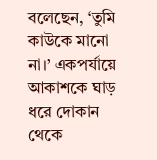বলেছেন, ‘তুমি কাউকে মানো না।’ একপর্যায়ে আকাশকে ঘাড় ধরে দোকান থেকে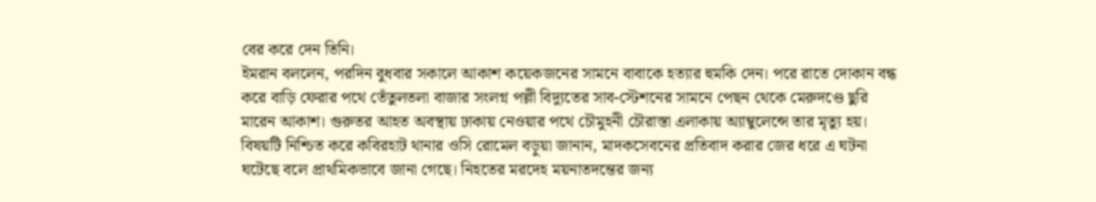বের করে দেন তিনি।
ইমরান বললেন, পরদিন বুধবার সকালে আকাশ কয়েকজনের সামনে বাবাকে হত্যার হুমকি দেন। পরে রাতে দোকান বন্ধ করে বাড়ি ফেরার পথে তেঁতুলতলা বাজার সংলগ্ন পল্লী বিদ্যুতের সাব-স্টেশনের সামনে পেছন থেকে মেরুদণ্ডে ছুরি মারেন আকাশ। গুরুতর আহত অবস্থায় ঢাকায় নেওয়ার পথে চৌমুহনী চৌরাস্তা এলাকায় অ্যাম্বুলেন্সে তার মৃত্যু হয়।
বিষয়টি নিশ্চিত করে কবিরহাট থানার ওসি রোমেল বড়ুয়া জানান, মাদকসেবনের প্রতিবাদ করার জের ধরে এ ঘটনা ঘটেছে বলে প্রাথমিকভাবে জানা গেছে। নিহতের মরদেহ ময়নাতদন্তের জন্য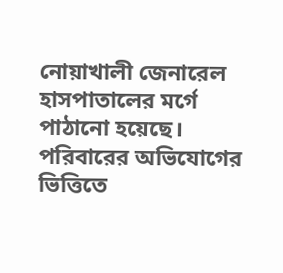নোয়াখালী জেনারেল হাসপাতালের মর্গে পাঠানো হয়েছে। পরিবারের অভিযোগের ভিত্তিতে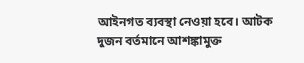আইনগত ব্যবস্থা নেওয়া হবে। আটক দুজন বর্তমানে আশঙ্কামুক্ত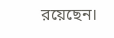রয়েছেন।